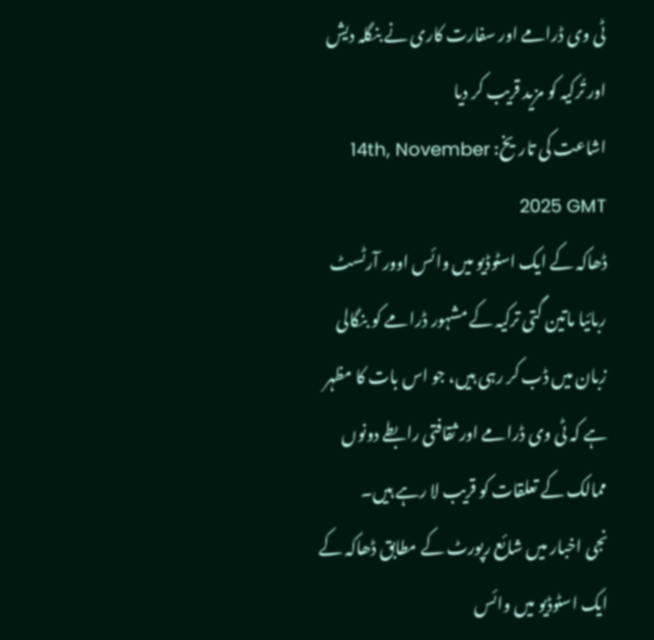ٹی وی ڈرامے اور سفارت کاری نے بنگلہ دیش اور تُرکیہ کو مزید قریب کر دیا
اشاعت کی تاریخ: 14th, November 2025 GMT
ڈھاکہ کے ایک اسٹوڈیو میں وائس اوور آرٹسٹ ربائیا ماتین گتی ترکیہ کے مشہور ڈرامے کو بنگالی زبان میں ڈب کر رہی ہیں، جو اس بات کا مظہر ہے کہ ٹی وی ڈرامے اور ثقافتی رابطے دونوں ممالک کے تعلقات کو قریب لا رہے ہیں۔
نجی اخبار میں شائع رپورٹ کے مطابق ڈھاکہ کے ایک اسٹوڈیو میں وائس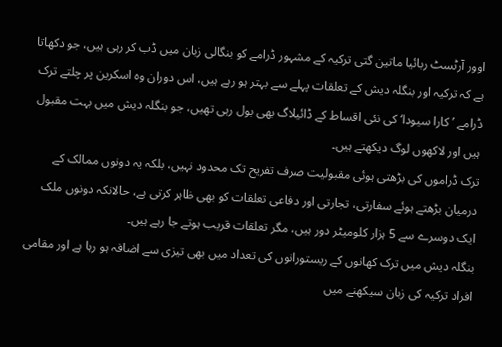اوور آرٹسٹ ربائیا ماتین گتی ترکیہ کے مشہور ڈرامے کو بنگالی زبان میں ڈب کر رہی ہیں، جو دکھاتا ہے کہ ترکیہ اور بنگلہ دیش کے تعلقات پہلے سے بہتر ہو رہے ہیں، اس دوران وہ اسکرین پر چلتے ترک ڈرامے ’کارا سیودا‘ کی نئی اقساط کے ڈائیلاگ بھی بول رہی تھیں، جو بنگلہ دیش میں بہت مقبول ہیں اور لاکھوں لوگ دیکھتے ہیں۔
ترک ڈراموں کی بڑھتی ہوئی مقبولیت صرف تفریح تک محدود نہیں، بلکہ یہ دونوں ممالک کے درمیان بڑھتے ہوئے سفارتی، تجارتی اور دفاعی تعلقات کو بھی ظاہر کرتی ہے، حالانکہ دونوں ملک ایک دوسرے سے 5 ہزار کلومیٹر دور ہیں، مگر تعلقات قریب ہوتے جا رہے ہیں۔
بنگلہ دیش میں ترک کھانوں کے ریستورانوں کی تعداد میں بھی تیزی سے اضافہ ہو رہا ہے اور مقامی افراد ترکیہ کی زبان سیکھنے میں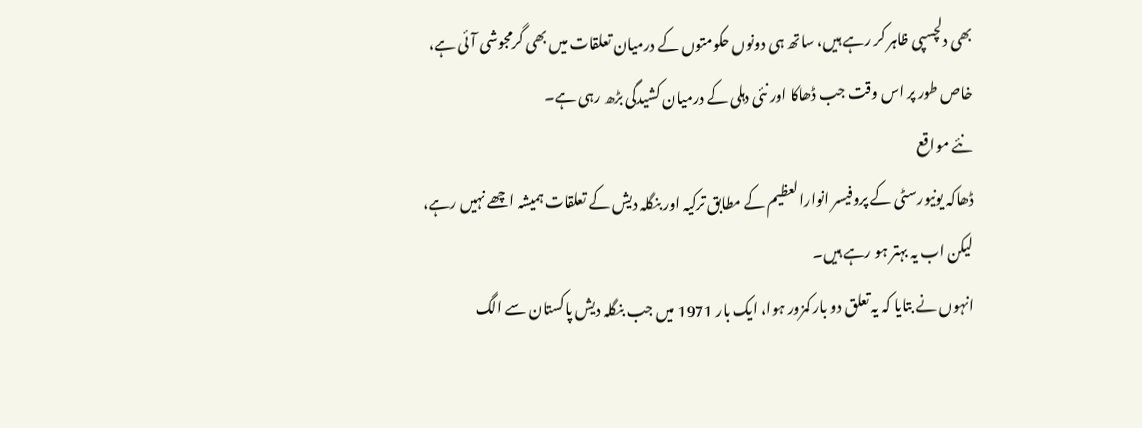بھی دلچسپی ظاہر کر رہے ہیں، ساتھ ہی دونوں حکومتوں کے درمیان تعلقات میں بھی گرمجوشی آئی ہے، خاص طور پر اس وقت جب ڈھاکا اور نئی دہلی کے درمیان کشیدگی بڑھ رہی ہے۔
نئے مواقع
ڈھاکہ یونیورسٹی کے پروفیسر انوارالعظیم کے مطابق ترکیہ اور بنگلہ دیش کے تعلقات ہمیشہ اچھے نہیں رہے، لیکن اب یہ بہتر ہو رہے ہیں۔
انہوں نے بتایا کہ یہ تعلق دو بار کمزور ہوا، ایک بار 1971 میں جب بنگلہ دیش پاکستان سے الگ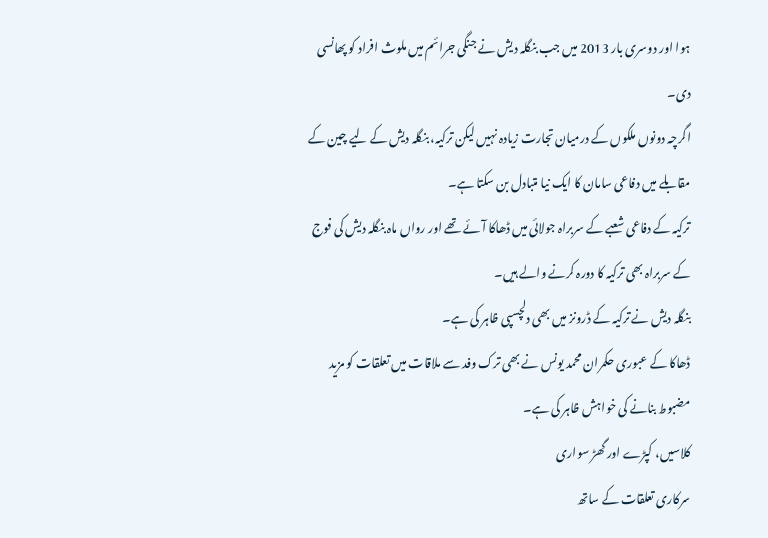ہوا اور دوسری بار 2013 میں جب بنگلہ دیش نے جنگی جرائم میں ملوث افراد کو پھانسی دی۔
اگرچہ دونوں ملکوں کے درمیان تجارت زیادہ نہیں لیکن ترکیہ، بنگلہ دیش کے لیے چین کے مقابلے میں دفاعی سامان کا ایک نیا متبادل بن سکتا ہے۔
ترکیہ کے دفاعی شعبے کے سربراہ جولائی میں ڈھاکا آئے تھے اور رواں ماہ بنگلہ دیش کی فوج کے سربراہ بھی ترکیہ کا دورہ کرنے والے ہیں۔
بنگلہ دیش نے ترکیہ کے ڈرونز میں بھی دلچسپی ظاہر کی ہے۔
ڈھاکا کے عبوری حکمران محمد یونس نے بھی ترک وفد سے ملاقات میں تعلقات کو مزید مضبوط بنانے کی خواہش ظاہر کی ہے۔
کلاسیں، کپڑے اور گھڑ سواری
سرکاری تعلقات کے ساتھ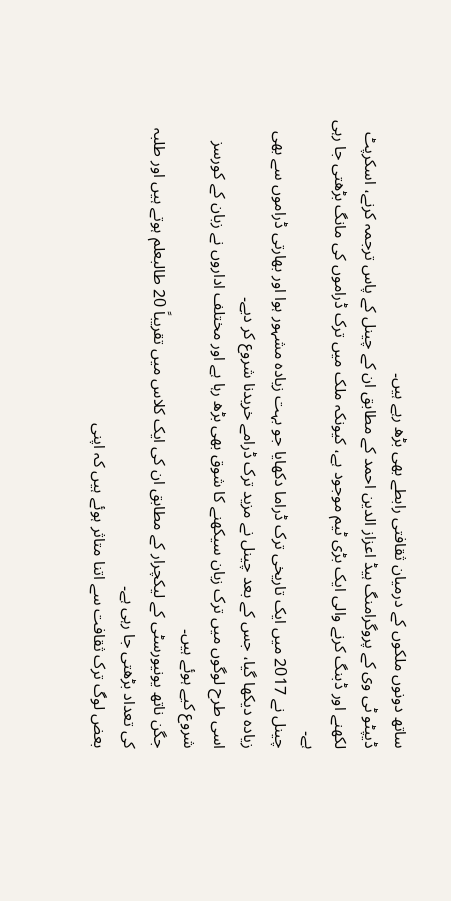ساتھ دونوں ملکوں کے درمیان ثقافتی رابطے بھی بڑھ رہے ہیں۔
ڈیپٹو ٹی وی کے پروگرامنگ ہیڈ اعزاز الدین احمد کے مطابق ان کے چینل کے پاس ترجمہ کرنے، اسکرپٹ لکھنے اور ڈبنگ کرنے والی ایک بڑی ٹیم موجود ہے، کیونکہ ملک میں ترک ڈراموں کی مانگ بڑھتی جا رہی ہے۔
چینل نے 2017 میں ایک تاریخی ترک ڈراما دکھایا جو بہت زیادہ مشہور ہوا اور بھارتی ڈراموں سے بھی زیادہ دیکھا گیا، جس کے بعد چینل نے مزید ترک ڈرامے خریدنا شروع کر دیے۔
اسی طرح لوگوں میں ترک زبان سیکھنے کا شوق بھی بڑھ رہا ہے اور مختلف اداروں نے زبان کے کورسز شروع کیے ہوئے ہیں۔
جگن ناتھ یونیورسٹی کے لیکچرار کے مطابق ان کی ایک کلاس میں تقریباً 20 طالبعلم ہوتے ہیں اور طلبہ کی تعداد بڑھتی جا رہی ہے۔
بعض لوگ ترک ثقافت سے اتنا متاثر ہوئے ہیں کہ اپنی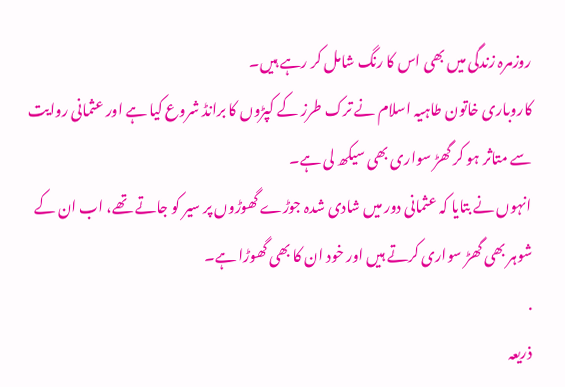روزمرہ زندگی میں بھی اس کا رنگ شامل کر رہے ہیں۔
کاروباری خاتون طاہیہ اسلام نے ترک طرز کے کپڑوں کا برانڈ شروع کیا ہے اور عثمانی روایت سے متاثر ہو کر گھڑ سواری بھی سیکھ لی ہے۔
انہوں نے بتایا کہ عثمانی دور میں شادی شدہ جوڑے گھوڑوں پر سیر کو جاتے تھے، اب ان کے شوہر بھی گھڑ سواری کرتے ہیں اور خود ان کا بھی گھوڑا ہے۔
.
ذریعہ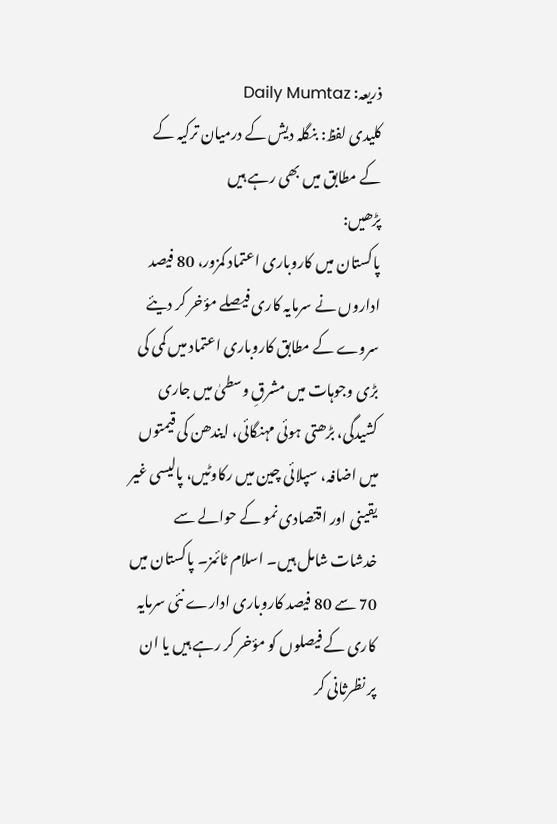ذریعہ: Daily Mumtaz
کلیدی لفظ: بنگلہ دیش کے درمیان ترکیہ کے کے مطابق میں بھی رہے ہیں
پڑھیں:
پاکستان میں کاروباری اعتماد کمزور، 80 فیصد اداروں نے سرمایہ کاری فیصلے مؤخر کر دیئے
سروے کے مطابق کاروباری اعتماد میں کمی کی بڑی وجوہات میں مشرقِ وسطیٰ میں جاری کشیدگی، بڑھتی ہوئی مہنگائی، ایندھن کی قیمتوں میں اضافہ، سپلائی چین میں رکاوٹیں، پالیسی غیر یقینی اور اقتصادی نمو کے حوالے سے خدشات شامل ہیں۔ اسلام ٹائمز۔ پاکستان میں 70 سے 80 فیصد کاروباری ادارے نئی سرمایہ کاری کے فیصلوں کو مؤخر کر رہے ہیں یا ان پر نظرثانی کر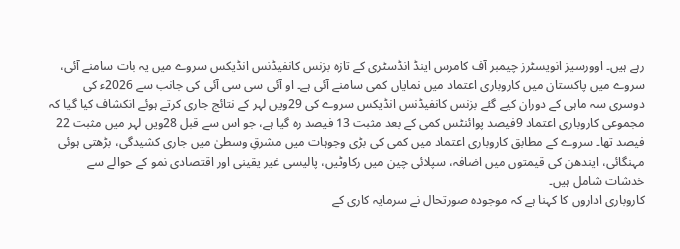رہے ہیں۔ اوورسیز انویسٹرز چیمبر آف کامرس اینڈ انڈسٹری کے تازہ بزنس کانفیڈنس انڈیکس سروے میں یہ بات سامنے آئی، سروے میں پاکستان میں کاروباری اعتماد میں نمایاں کمی سامنے آئی ہے۔ او آئی سی سی آئی کی جانب سے 2026ء کی دوسری سہ ماہی کے دوران کیے گئے بزنس کانفیڈنس انڈیکس سروے کی 29ویں لہر کے نتائج جاری کرتے ہوئے انکشاف کیا گیا کہ مجموعی کاروباری اعتماد 9فیصد پوائنٹس کمی کے بعد مثبت 13 فیصد رہ گیا ہے، جو اس سے قبل 28ویں لہر میں مثبت 22 فیصد تھا۔ سروے کے مطابق کاروباری اعتماد میں کمی کی بڑی وجوہات میں مشرقِ وسطیٰ میں جاری کشیدگی، بڑھتی ہوئی مہنگائی، ایندھن کی قیمتوں میں اضافہ، سپلائی چین میں رکاوٹیں، پالیسی غیر یقینی اور اقتصادی نمو کے حوالے سے خدشات شامل ہیں۔
کاروباری اداروں کا کہنا ہے کہ موجودہ صورتحال نے سرمایہ کاری کے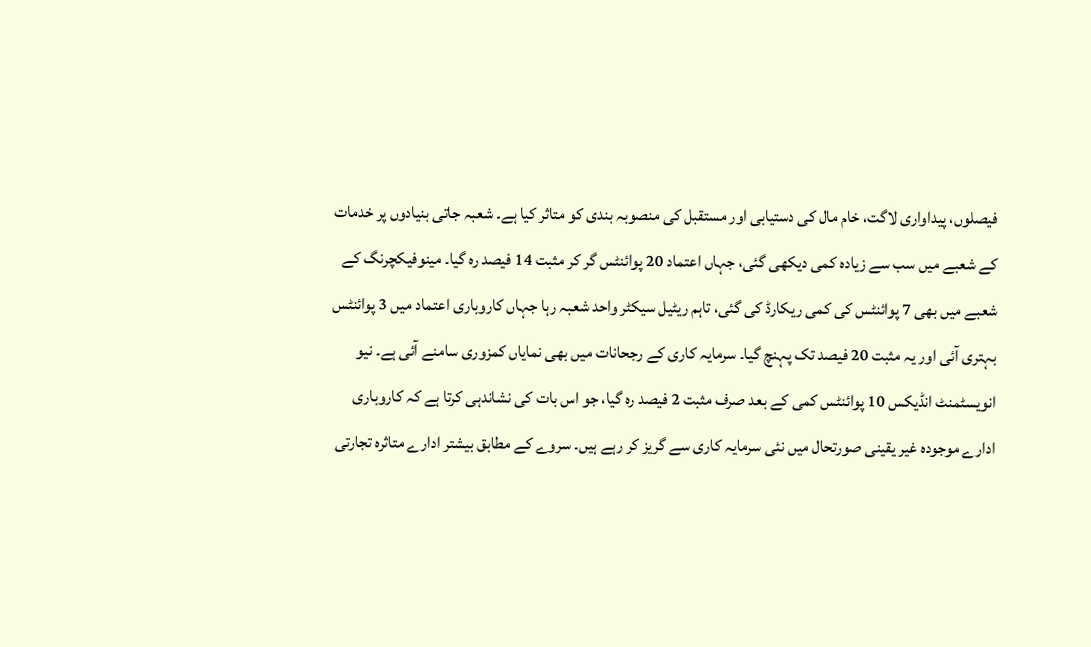فیصلوں، پیداواری لاگت، خام مال کی دستیابی اور مستقبل کی منصوبہ بندی کو متاثر کیا ہے۔ شعبہ جاتی بنیادوں پر خدمات کے شعبے میں سب سے زیادہ کمی دیکھی گئی، جہاں اعتماد 20 پوائنٹس گر کر مثبت 14 فیصد رہ گیا۔ مینوفیکچرنگ کے شعبے میں بھی 7 پوائنٹس کی کمی ریکارڈ کی گئی، تاہم ریٹیل سیکٹر واحد شعبہ رہا جہاں کاروباری اعتماد میں 3 پوائنٹس بہتری آئی اور یہ مثبت 20 فیصد تک پہنچ گیا۔ سرمایہ کاری کے رجحانات میں بھی نمایاں کمزوری سامنے آئی ہے۔ نیو انویسٹمنٹ انڈیکس 10 پوائنٹس کمی کے بعد صرف مثبت 2 فیصد رہ گیا، جو اس بات کی نشاندہی کرتا ہے کہ کاروباری ادارے موجودہ غیر یقینی صورتحال میں نئی سرمایہ کاری سے گریز کر رہے ہیں۔ سروے کے مطابق بیشتر ادارے متاثرہ تجارتی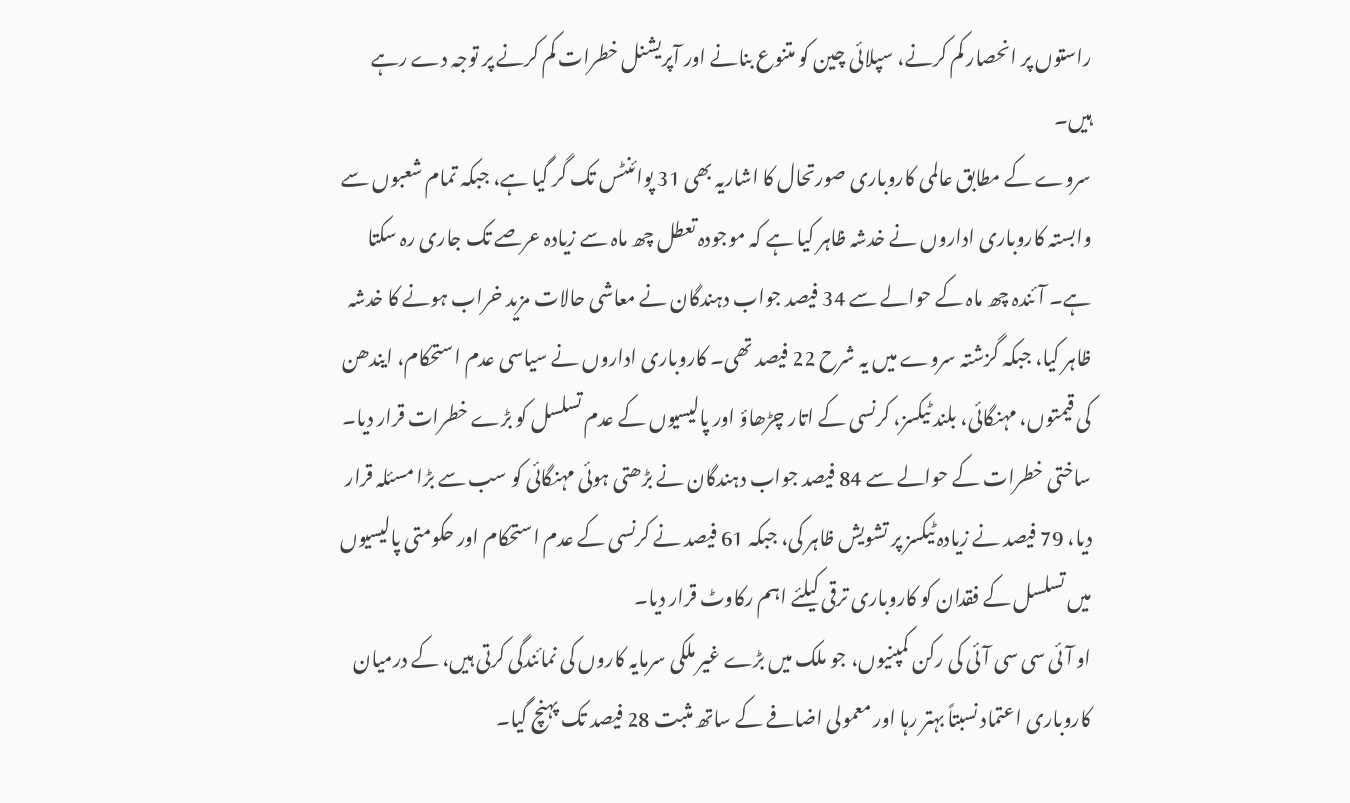راستوں پر انحصار کم کرنے، سپلائی چین کو متنوع بنانے اور آپریشنل خطرات کم کرنے پر توجہ دے رہے ہیں۔
سروے کے مطابق عالمی کاروباری صورتحال کا اشاریہ بھی 31 پوائنٹس تک گر گیا ہے، جبکہ تمام شعبوں سے وابستہ کاروباری اداروں نے خدشہ ظاہر کیا ہے کہ موجودہ تعطل چھ ماہ سے زیادہ عرصے تک جاری رہ سکتا ہے۔ آئندہ چھ ماہ کے حوالے سے 34 فیصد جواب دہندگان نے معاشی حالات مزید خراب ہونے کا خدشہ ظاہر کیا، جبکہ گزشتہ سروے میں یہ شرح 22 فیصد تھی۔ کاروباری اداروں نے سیاسی عدم استحکام، ایندھن کی قیمتوں، مہنگائی، بلند ٹیکسز، کرنسی کے اتار چڑھاؤ اور پالیسیوں کے عدم تسلسل کو بڑے خطرات قرار دیا۔ ساختی خطرات کے حوالے سے 84 فیصد جواب دہندگان نے بڑھتی ہوئی مہنگائی کو سب سے بڑا مسئلہ قرار دیا، 79 فیصد نے زیادہ ٹیکسز پر تشویش ظاہر کی، جبکہ 61 فیصد نے کرنسی کے عدم استحکام اور حکومتی پالیسیوں میں تسلسل کے فقدان کو کاروباری ترقی کیلئے اہم رکاوٹ قرار دیا۔
او آئی سی سی آئی کی رکن کمپنیوں، جو ملک میں بڑے غیر ملکی سرمایہ کاروں کی نمائندگی کرتی ہیں، کے درمیان کاروباری اعتماد نسبتاً بہتر رہا اور معمولی اضافے کے ساتھ مثبت 28 فیصد تک پہنچ گیا۔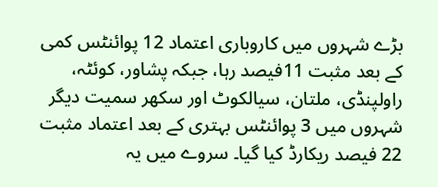بڑے شہروں میں کاروباری اعتماد 12 پوائنٹس کمی کے بعد مثبت 11فیصد رہا، جبکہ پشاور، کوئٹہ، راولپنڈی، ملتان، سیالکوٹ اور سکھر سمیت دیگر شہروں میں 3 پوائنٹس بہتری کے بعد اعتماد مثبت 22 فیصد ریکارڈ کیا گیا۔ سروے میں یہ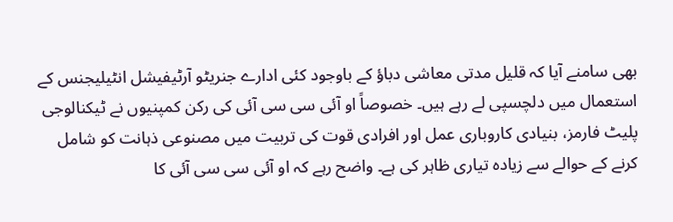بھی سامنے آیا کہ قلیل مدتی معاشی دباؤ کے باوجود کئی ادارے جنریٹو آرٹیفیشل انٹیلیجنس کے استعمال میں دلچسپی لے رہے ہیں۔ خصوصاً او آئی سی سی آئی کی رکن کمپنیوں نے ٹیکنالوجی پلیٹ فارمز، بنیادی کاروباری عمل اور افرادی قوت کی تربیت میں مصنوعی ذہانت کو شامل کرنے کے حوالے سے زیادہ تیاری ظاہر کی ہے۔ واضح رہے کہ او آئی سی سی آئی کا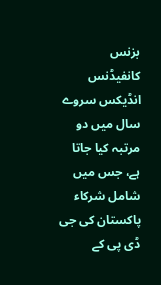بزنس کانفیڈنس انڈیکس سروے سال میں دو مرتبہ کیا جاتا ہے، جس میں شامل شرکاء پاکستان کی جی ڈی پی کے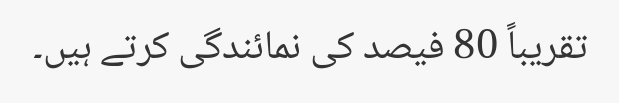تقریباً 80 فیصد کی نمائندگی کرتے ہیں۔